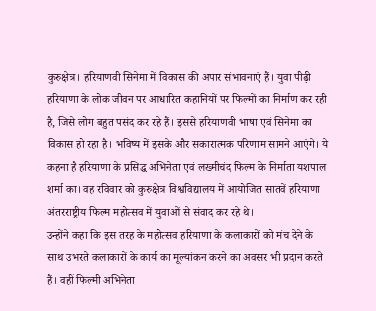कुरुक्षेत्र। हरियाणवी सिनेमा में विकास की अपार संभावनाएं हैं। युवा पीढ़ी हरियाणा के लोक जीवन पर आधारित कहानियों पर फिल्मों का निर्माण कर रही है, जिसे लोग बहुत पसंद कर रहे हैं। इससे हरियाणवी भाषा एवं सिनेमा का विकास हो रहा है। भविष्य में इसके और सकारात्मक परिणाम सामने आएंगे। ये कहना है हरियाणा के प्रसिद्ध अभिनेता एवं लख्मीचंद फिल्म के निर्माता यशपाल शर्मा का। वह रविवार को कुरुक्षेत्र विश्वविद्यालय में आयोजित सातवें हरियाणा अंतरराष्ट्रीय फिल्म महोत्सव में युवाओं से संवाद कर रहे थे।
उन्होंने कहा कि इस तरह के महोत्सव हरियाणा के कलाकारों को मंच देने के साथ उभरते कलाकारों के कार्य का मूल्यांकन करने का अवसर भी प्रदान करते हैं। वहीं फिल्मी अभिनेता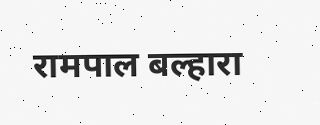रामपाल बल्हारा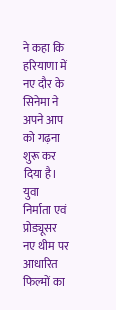ने कहा कि हरियाणा में नए दौर के सिनेमा ने अपने आप को गढ़ना शुरू कर दिया है। युवा निर्माता एवं प्रोड्यूसर नए थीम पर आधारित फिल्मों का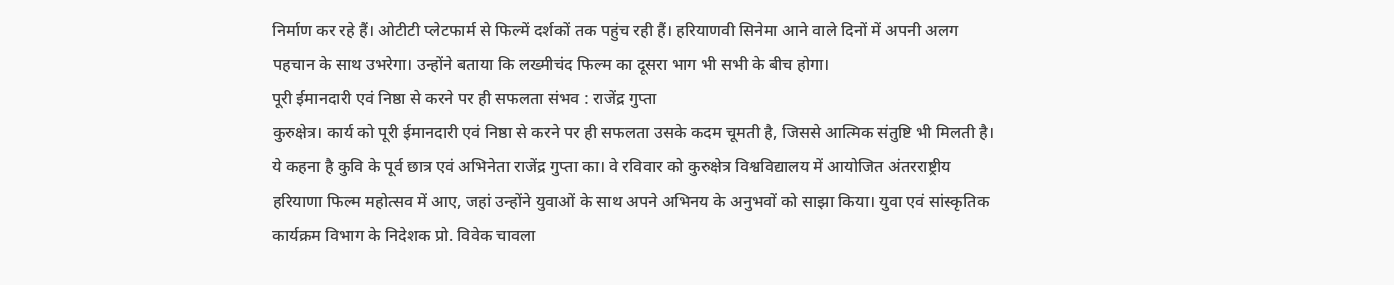निर्माण कर रहे हैं। ओटीटी प्लेटफार्म से फिल्में दर्शकों तक पहुंच रही हैं। हरियाणवी सिनेमा आने वाले दिनों में अपनी अलग पहचान के साथ उभरेगा। उन्होंने बताया कि लख्मीचंद फिल्म का दूसरा भाग भी सभी के बीच होगा।
पूरी ईमानदारी एवं निष्ठा से करने पर ही सफलता संभव : राजेंद्र गुप्ता
कुरुक्षेत्र। कार्य को पूरी ईमानदारी एवं निष्ठा से करने पर ही सफलता उसके कदम चूमती है, जिससे आत्मिक संतुष्टि भी मिलती है। ये कहना है कुवि के पूर्व छात्र एवं अभिनेता राजेंद्र गुप्ता का। वे रविवार को कुरुक्षेत्र विश्वविद्यालय में आयोजित अंतरराष्ट्रीय हरियाणा फिल्म महोत्सव में आए, जहां उन्होंने युवाओं के साथ अपने अभिनय के अनुभवों को साझा किया। युवा एवं सांस्कृतिक कार्यक्रम विभाग के निदेशक प्रो. विवेक चावला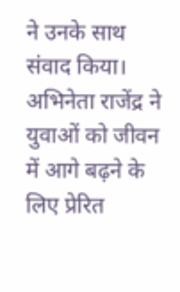ने उनके साथ संवाद किया। अभिनेता राजेंद्र ने युवाओं को जीवन में आगे बढ़ने के लिए प्रेरित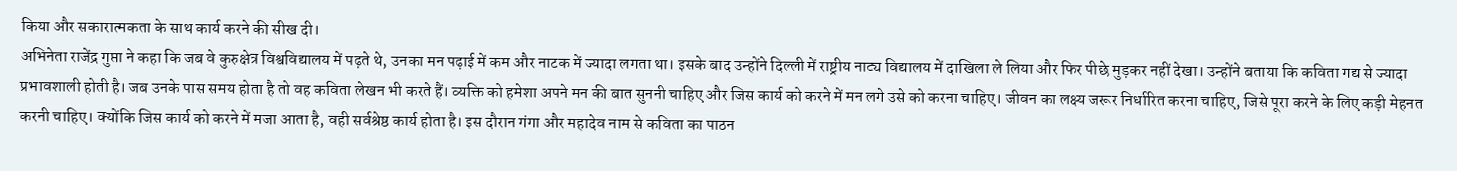किया और सकारात्मकता के साथ कार्य करने की सीख दी।
अभिनेता राजेंद्र गुप्ता ने कहा कि जब वे कुरुक्षेत्र विश्वविद्यालय में पढ़ते थे, उनका मन पढ़ाई में कम और नाटक में ज्यादा लगता था। इसके बाद उन्होंने दिल्ली में राष्ट्रीय नाट्य विद्यालय में दाखिला ले लिया और फिर पीछे मुड़कर नहीं देखा। उन्होंने बताया कि कविता गद्य से ज्यादा प्रभावशाली होती है। जब उनके पास समय होता है तो वह कविता लेखन भी करते हैं। व्यक्ति को हमेशा अपने मन की बात सुननी चाहिए और जिस कार्य को करने में मन लगे उसे को करना चाहिए। जीवन का लक्ष्य जरूर निर्धारित करना चाहिए, जिसे पूरा करने के लिए कड़ी मेहनत करनी चाहिए। क्योंकि जिस कार्य को करने में मजा आता है, वही सर्वश्रेष्ठ कार्य होता है। इस दौरान गंगा और महादेव नाम से कविता का पाठन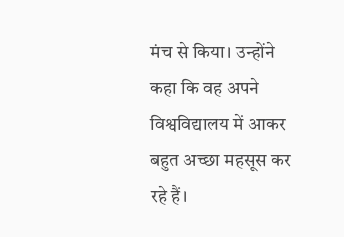मंच से किया। उन्होंने कहा कि वह अपने विश्वविद्यालय में आकर बहुत अच्छा महसूस कर रहे हैं।